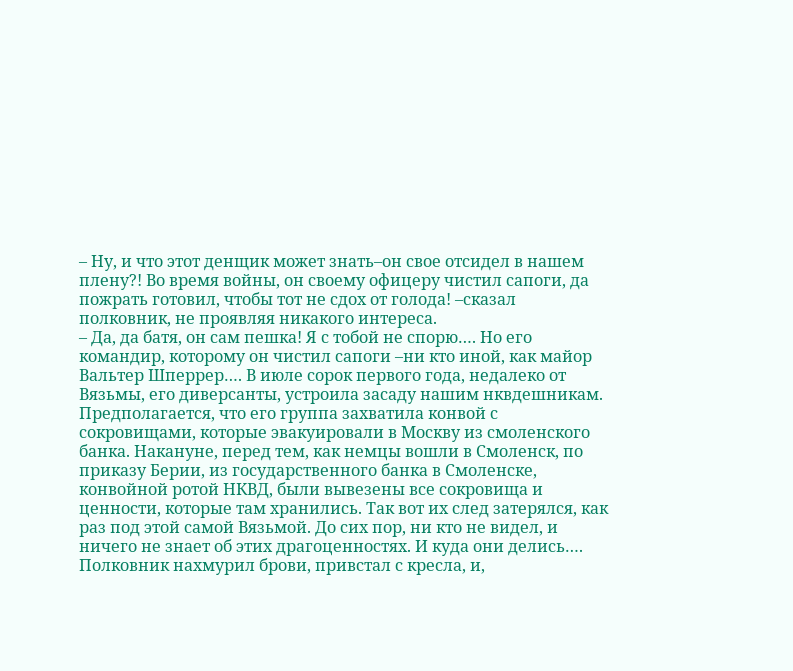– Ну, и что этот денщик может знать–он свое отсидел в нашем плену?! Во время войны, он своему офицеру чистил сапоги, да пожрать готовил, чтобы тот не сдох от голода! –сказал полковник, не проявляя никакого интереса.
– Да, да батя, он сам пешка! Я с тобой не спорю…. Но его командир, которому он чистил сапоги –ни кто иной, как майор Вальтер Шперрер…. В июле сорок первого года, недалеко от Вязьмы, его диверсанты, устроила засаду нашим нквдешникам. Предполагается, что его группа захватила конвой с сокровищами, которые эвакуировали в Москву из смоленского банка. Накануне, перед тем, как немцы вошли в Смоленск, по приказу Берии, из государственного банка в Смоленске, конвойной ротой НКВД, были вывезены все сокровища и ценности, которые там хранились. Так вот их след затерялся, как раз под этой самой Вязьмой. До сих пор, ни кто не видел, и ничего не знает об этих драгоценностях. И куда они делись….
Полковник нахмурил брови, привстал с кресла, и,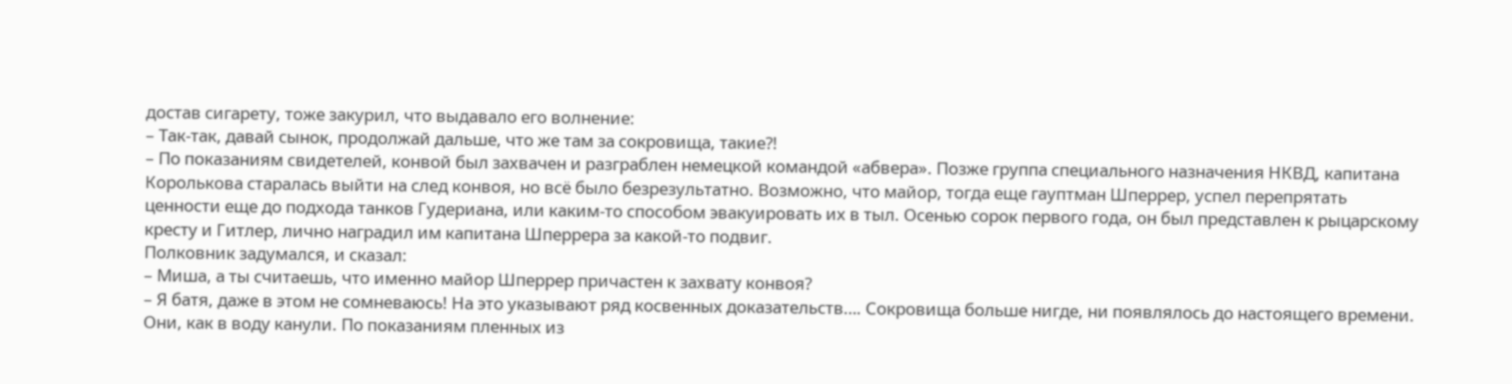достав сигарету, тоже закурил, что выдавало его волнение:
– Так-так, давай сынок, продолжай дальше, что же там за сокровища, такие?!
– По показаниям свидетелей, конвой был захвачен и разграблен немецкой командой «абвера». Позже группа специального назначения НКВД, капитана Королькова старалась выйти на след конвоя, но всё было безрезультатно. Возможно, что майор, тогда еще гауптман Шперрер, успел перепрятать ценности еще до подхода танков Гудериана, или каким-то способом эвакуировать их в тыл. Осенью сорок первого года, он был представлен к рыцарскому кресту и Гитлер, лично наградил им капитана Шперрера за какой-то подвиг.
Полковник задумался, и сказал:
– Миша, а ты считаешь, что именно майор Шперрер причастен к захвату конвоя?
– Я батя, даже в этом не сомневаюсь! На это указывают ряд косвенных доказательств…. Сокровища больше нигде, ни появлялось до настоящего времени. Они, как в воду канули. По показаниям пленных из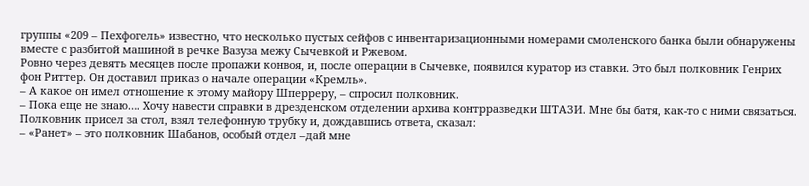группы «209 – Пехфогель» известно, что несколько пустых сейфов с инвентаризационными номерами смоленского банка были обнаружены вместе с разбитой машиной в речке Вазуза межу Сычевкой и Ржевом.
Ровно через девять месяцев после пропажи конвоя, и, после операции в Сычевке, появился куратор из ставки. Это был полковник Генрих фон Риттер. Он доставил приказ о начале операции «Кремль».
– А какое он имел отношение к этому майору Шперреру, – спросил полковник.
– Пока еще не знаю…. Хочу навести справки в дрезденском отделении архива контрразведки ШТАЗИ. Мне бы батя, как-то с ними связаться.
Полковник присел за стол, взял телефонную трубку и, дождавшись ответа, сказал:
– «Ранет» – это полковник Шабанов, особый отдел –дай мне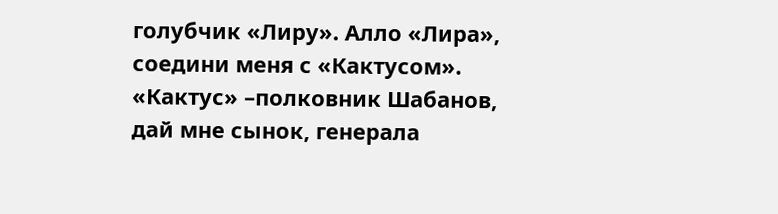голубчик «Лиру». Алло «Лира», соедини меня с «Кактусом». «Кактус» –полковник Шабанов, дай мне сынок, генерала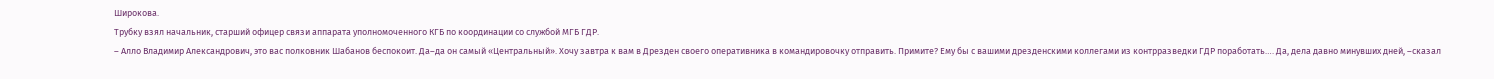Широкова.
Трубку взял начальник, старший офицер связи аппарата уполномоченного КГБ по координации со службой МГБ ГДР.
– Алло Владимир Александрович, это вас полковник Шабанов беспокоит. Да–да он самый «Центральный». Хочу завтра к вам в Дрезден своего оперативника в командировочку отправить. Примите? Ему бы с вашими дрезденскими коллегами из контрразведки ГДР поработать…. Да, дела давно минувших дней, –сказал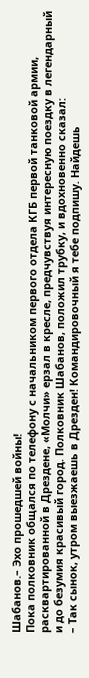Шабанов.– Эхо прошедшей войны!
Пока полковник общался по телефону с начальником первого отдела КГБ первой танковой армии, расквартированной в Дрездене, «Молчи» ерзал в кресле, предчувствуя интересную поездку в легендарный и до безумия красивый город. Полковник Шабанов, положил трубку, и вдохновенно сказал:
– Так сынок, утром выезжаешь в Дрезден! Командировочный я тебе подпишу. Найдешь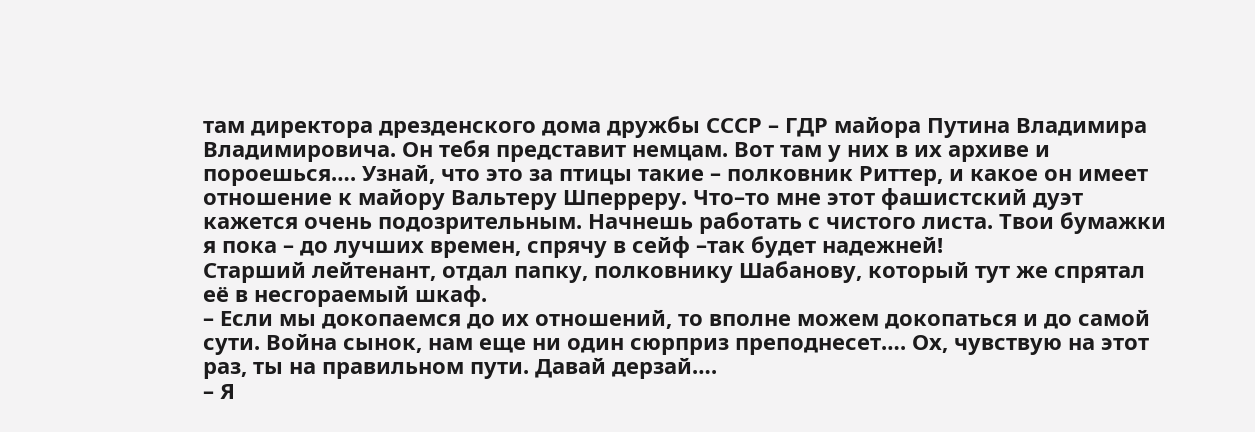там директора дрезденского дома дружбы СССР – ГДР майора Путина Владимира Владимировича. Он тебя представит немцам. Вот там у них в их архиве и пороешься…. Узнай, что это за птицы такие – полковник Риттер, и какое он имеет отношение к майору Вальтеру Шперреру. Что–то мне этот фашистский дуэт кажется очень подозрительным. Начнешь работать с чистого листа. Твои бумажки я пока – до лучших времен, спрячу в сейф –так будет надежней!
Старший лейтенант, отдал папку, полковнику Шабанову, который тут же спрятал её в несгораемый шкаф.
– Если мы докопаемся до их отношений, то вполне можем докопаться и до самой сути. Война сынок, нам еще ни один сюрприз преподнесет…. Ох, чувствую на этот раз, ты на правильном пути. Давай дерзай….
– Я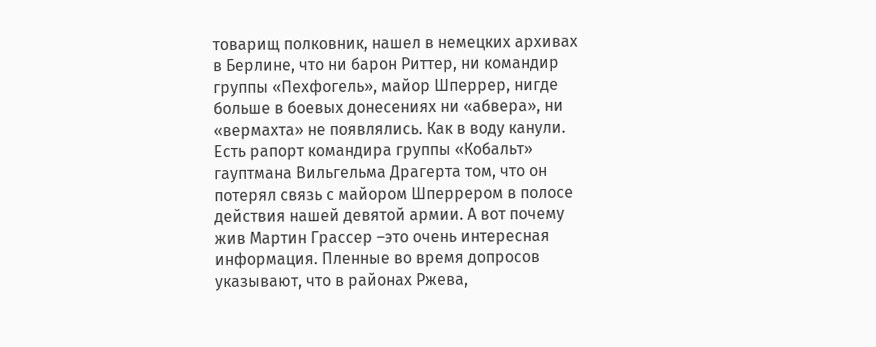товарищ полковник, нашел в немецких архивах в Берлине, что ни барон Риттер, ни командир группы «Пехфогель», майор Шперрер, нигде больше в боевых донесениях ни «абвера», ни «вермахта» не появлялись. Как в воду канули. Есть рапорт командира группы «Кобальт» гауптмана Вильгельма Драгерта том, что он потерял связь с майором Шперрером в полосе действия нашей девятой армии. А вот почему жив Мартин Грассер –это очень интересная информация. Пленные во время допросов указывают, что в районах Ржева,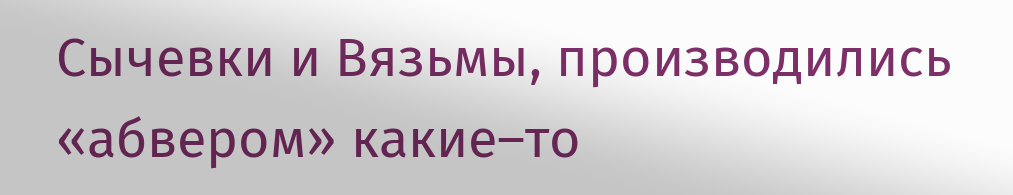Сычевки и Вязьмы, производились «абвером» какие–то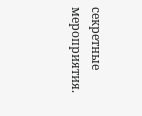секретные мероприятия.